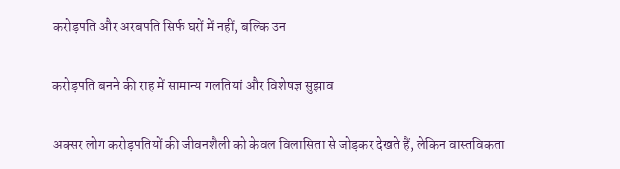करोड़पति और अरबपति सिर्फ घरों में नहीं, बल्कि उन

करोड़पति बनने की राह में सामान्य गलतियां और विशेषज्ञ सुझाव

अक्सर लोग करोड़पतियों की जीवनशैली को केवल विलासिता से जोड़कर देखते हैं, लेकिन वास्तविकता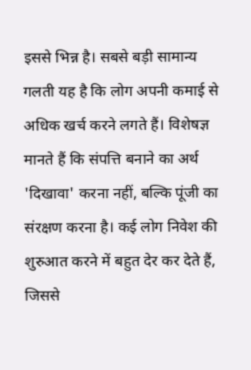इससे भिन्न है। सबसे बड़ी सामान्य गलती यह है कि लोग अपनी कमाई से अधिक खर्च करने लगते हैं। विशेषज्ञ मानते हैं कि संपत्ति बनाने का अर्थ 'दिखावा' करना नहीं, बल्कि पूंजी का संरक्षण करना है। कई लोग निवेश की शुरुआत करने में बहुत देर कर देते हैं, जिससे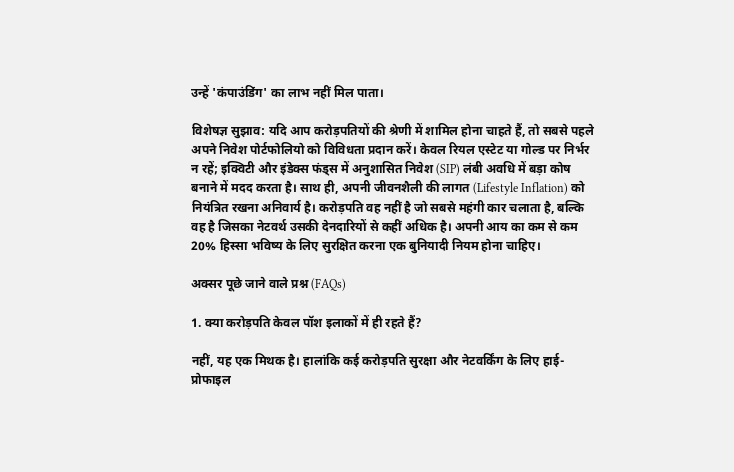उन्हें 'कंपाउंडिंग' का लाभ नहीं मिल पाता।

विशेषज्ञ सुझाव: यदि आप करोड़पतियों की श्रेणी में शामिल होना चाहते हैं, तो सबसे पहले अपने निवेश पोर्टफोलियो को विविधता प्रदान करें। केवल रियल एस्टेट या गोल्ड पर निर्भर न रहें; इक्विटी और इंडेक्स फंड्स में अनुशासित निवेश (SIP) लंबी अवधि में बड़ा कोष बनाने में मदद करता है। साथ ही, अपनी जीवनशैली की लागत (Lifestyle Inflation) को नियंत्रित रखना अनिवार्य है। करोड़पति वह नहीं है जो सबसे महंगी कार चलाता है, बल्कि वह है जिसका नेटवर्थ उसकी देनदारियों से कहीं अधिक है। अपनी आय का कम से कम 20% हिस्सा भविष्य के लिए सुरक्षित करना एक बुनियादी नियम होना चाहिए।

अक्सर पूछे जाने वाले प्रश्न (FAQs)

1. क्या करोड़पति केवल पॉश इलाकों में ही रहते हैं?

नहीं, यह एक मिथक है। हालांकि कई करोड़पति सुरक्षा और नेटवर्किंग के लिए हाई-प्रोफाइल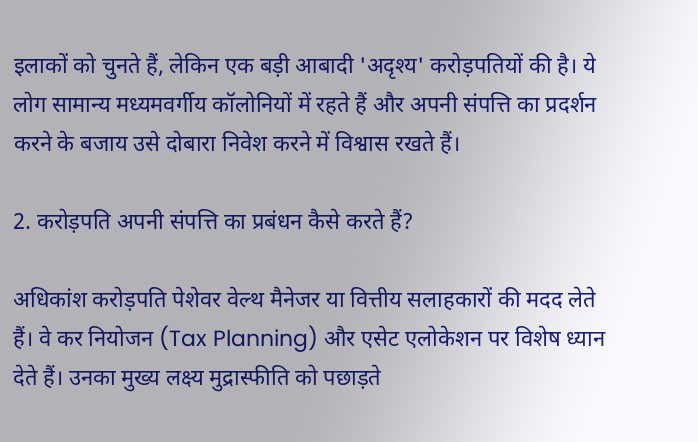इलाकों को चुनते हैं, लेकिन एक बड़ी आबादी 'अदृश्य' करोड़पतियों की है। ये लोग सामान्य मध्यमवर्गीय कॉलोनियों में रहते हैं और अपनी संपत्ति का प्रदर्शन करने के बजाय उसे दोबारा निवेश करने में विश्वास रखते हैं।

2. करोड़पति अपनी संपत्ति का प्रबंधन कैसे करते हैं?

अधिकांश करोड़पति पेशेवर वेल्थ मैनेजर या वित्तीय सलाहकारों की मदद लेते हैं। वे कर नियोजन (Tax Planning) और एसेट एलोकेशन पर विशेष ध्यान देते हैं। उनका मुख्य लक्ष्य मुद्रास्फीति को पछाड़ते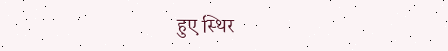हुए स्थिर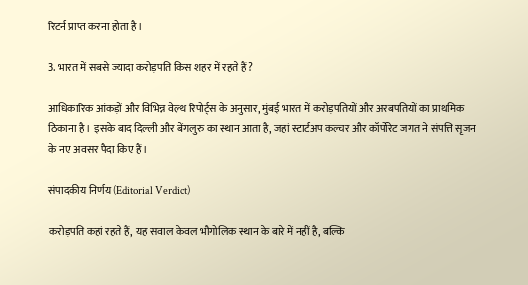रिटर्न प्राप्त करना होता है।

3. भारत में सबसे ज्यादा करोड़पति किस शहर में रहते हैं?

आधिकारिक आंकड़ों और विभिन्न वेल्थ रिपोर्ट्स के अनुसार, मुंबई भारत में करोड़पतियों और अरबपतियों का प्राथमिक ठिकाना है। इसके बाद दिल्ली और बेंगलुरु का स्थान आता है, जहां स्टार्टअप कल्चर और कॉर्पोरेट जगत ने संपत्ति सृजन के नए अवसर पैदा किए हैं।

संपादकीय निर्णय (Editorial Verdict)

करोड़पति कहां रहते हैं, यह सवाल केवल भौगोलिक स्थान के बारे में नहीं है, बल्कि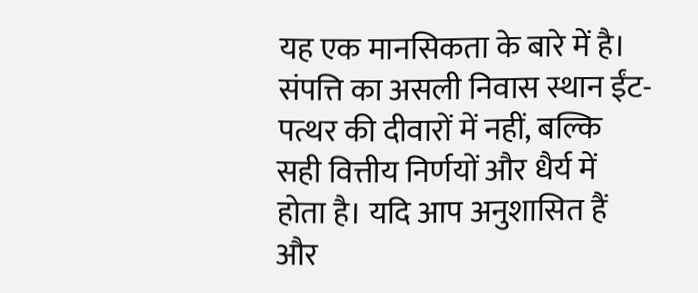यह एक मानसिकता के बारे में है। संपत्ति का असली निवास स्थान ईंट-पत्थर की दीवारों में नहीं, बल्कि सही वित्तीय निर्णयों और धैर्य में होता है। यदि आप अनुशासित हैं और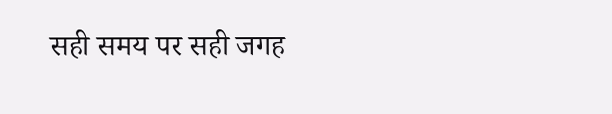सही समय पर सही जगह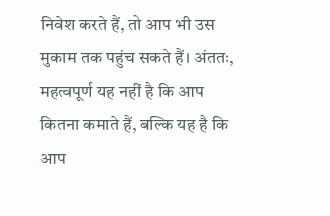निवेश करते हैं, तो आप भी उस मुकाम तक पहुंच सकते हैं। अंततः, महत्वपूर्ण यह नहीं है कि आप कितना कमाते हैं, बल्कि यह है कि आप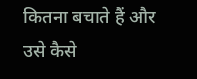कितना बचाते हैं और उसे कैसे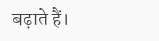बढ़ाते हैं।